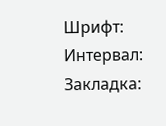Шрифт:
Интервал:
Закладка: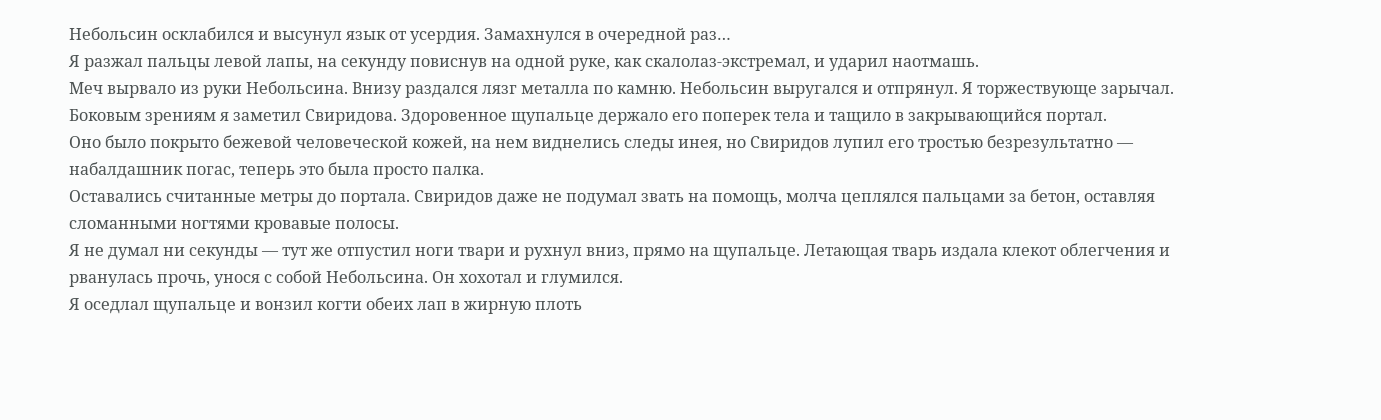Небольсин осклабился и высунул язык от усердия. Замахнулся в очередной раз…
Я разжал пальцы левой лапы, на секунду повиснув на одной руке, как скалолаз-экстремал, и ударил наотмашь.
Меч вырвало из руки Небольсина. Внизу раздался лязг металла по камню. Небольсин выругался и отпрянул. Я торжествующе зарычал.
Боковым зрениям я заметил Свиридова. Здоровенное щупальце держало его поперек тела и тащило в закрывающийся портал.
Оно было покрыто бежевой человеческой кожей, на нем виднелись следы инея, но Свиридов лупил его тростью безрезультатно — набалдашник погас, теперь это была просто палка.
Оставались считанные метры до портала. Свиридов даже не подумал звать на помощь, молча цеплялся пальцами за бетон, оставляя сломанными ногтями кровавые полосы.
Я не думал ни секунды — тут же отпустил ноги твари и рухнул вниз, прямо на щупальце. Летающая тварь издала клекот облегчения и рванулась прочь, унося с собой Небольсина. Он хохотал и глумился.
Я оседлал щупальце и вонзил когти обеих лап в жирную плоть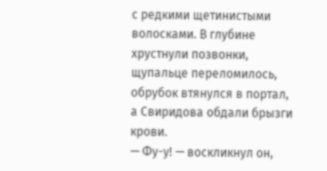с редкими щетинистыми волосками. В глубине хрустнули позвонки, щупальце переломилось, обрубок втянулся в портал, а Свиридова обдали брызги крови.
— Фу-у! — воскликнул он,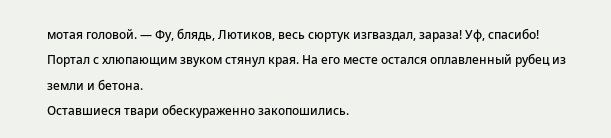мотая головой. — Фу, блядь, Лютиков, весь сюртук изгваздал, зараза! Уф, спасибо!
Портал с хлюпающим звуком стянул края. На его месте остался оплавленный рубец из земли и бетона.
Оставшиеся твари обескураженно закопошились.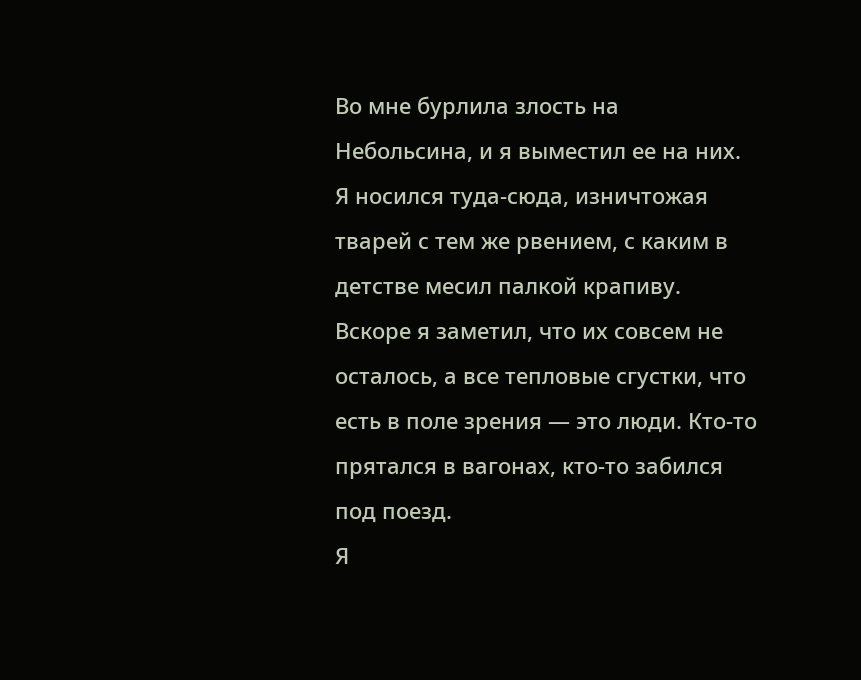Во мне бурлила злость на Небольсина, и я выместил ее на них. Я носился туда-сюда, изничтожая тварей с тем же рвением, с каким в детстве месил палкой крапиву.
Вскоре я заметил, что их совсем не осталось, а все тепловые сгустки, что есть в поле зрения — это люди. Кто-то прятался в вагонах, кто-то забился под поезд.
Я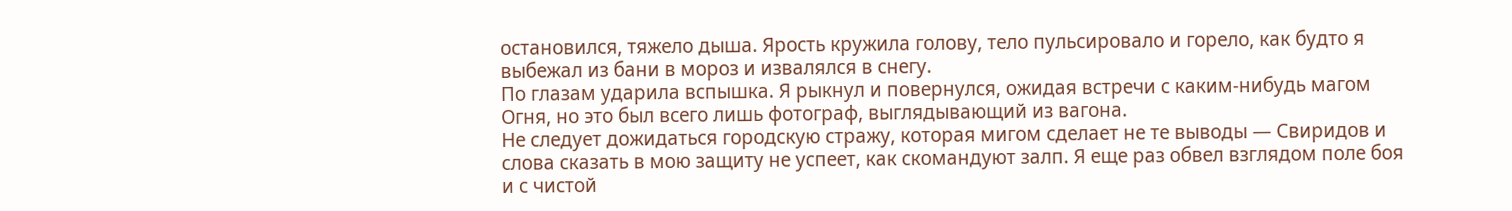остановился, тяжело дыша. Ярость кружила голову, тело пульсировало и горело, как будто я выбежал из бани в мороз и извалялся в снегу.
По глазам ударила вспышка. Я рыкнул и повернулся, ожидая встречи с каким-нибудь магом Огня, но это был всего лишь фотограф, выглядывающий из вагона.
Не следует дожидаться городскую стражу, которая мигом сделает не те выводы — Свиридов и слова сказать в мою защиту не успеет, как скомандуют залп. Я еще раз обвел взглядом поле боя и с чистой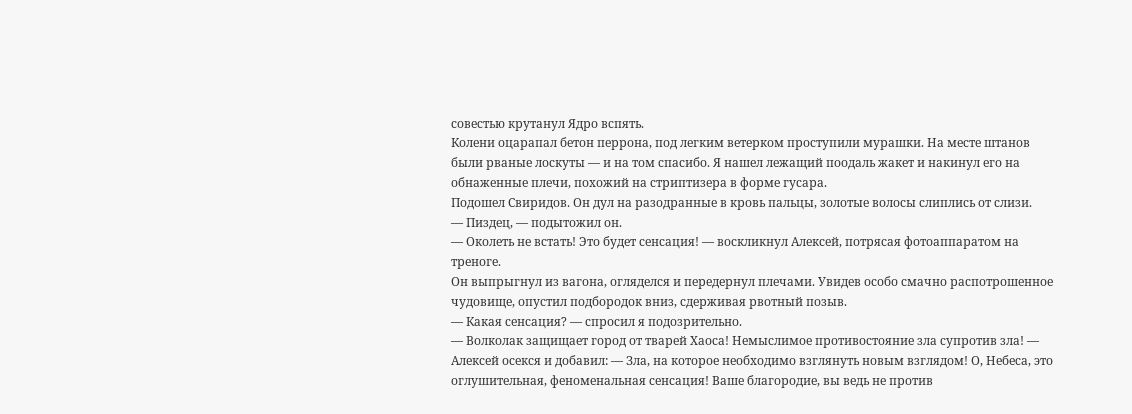совестью крутанул Ядро вспять.
Колени оцарапал бетон перрона, под легким ветерком проступили мурашки. На месте штанов были рваные лоскуты — и на том спасибо. Я нашел лежащий поодаль жакет и накинул его на обнаженные плечи, похожий на стриптизера в форме гусара.
Подошел Свиридов. Он дул на разодранные в кровь пальцы, золотые волосы слиплись от слизи.
— Пиздец, — подытожил он.
— Околеть не встать! Это будет сенсация! — воскликнул Алексей, потрясая фотоаппаратом на треноге.
Он выпрыгнул из вагона, огляделся и передернул плечами. Увидев особо смачно распотрошенное чудовище, опустил подбородок вниз, сдерживая рвотный позыв.
— Какая сенсация? — спросил я подозрительно.
— Волколак защищает город от тварей Хаоса! Немыслимое противостояние зла супротив зла! — Алексей осекся и добавил: — Зла, на которое необходимо взглянуть новым взглядом! О, Небеса, это оглушительная, феноменальная сенсация! Ваше благородие, вы ведь не против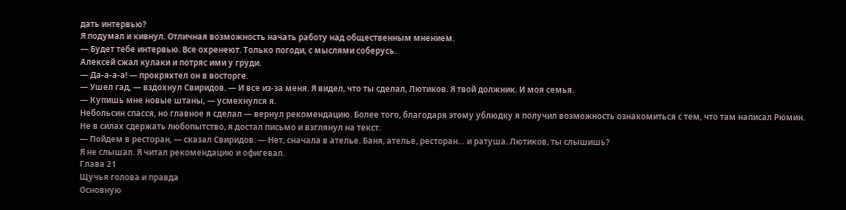дать интервью?
Я подумал и кивнул. Отличная возможность начать работу над общественным мнением.
— Будет тебе интервью. Все охренеют. Только погоди, с мыслями соберусь.
Алексей сжал кулаки и потряс ими у груди.
— Да-а-а-а! — прокряхтел он в восторге.
— Ушел гад, — вздохнул Свиридов. — И все из-за меня. Я видел, что ты сделал, Лютиков. Я твой должник. И моя семья.
— Купишь мне новые штаны, — усмехнулся я.
Небольсин спасся, но главное я сделал — вернул рекомендацию. Более того, благодаря этому ублюдку я получил возможность ознакомиться с тем, что там написал Рюмин.
Не в силах сдержать любопытство, я достал письмо и взглянул на текст.
— Пойдем в ресторан, — сказал Свиридов. — Нет, сначала в ателье. Баня, ателье, ресторан… и ратуша. Лютиков, ты слышишь?
Я не слышал. Я читал рекомендацию и офигевал.
Глава 21
Щучья голова и правда
Основную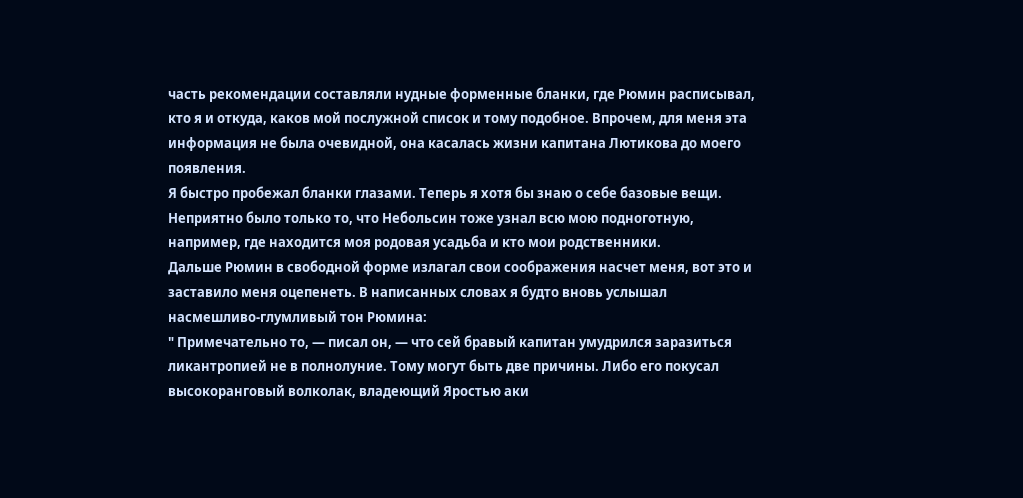часть рекомендации составляли нудные форменные бланки, где Рюмин расписывал, кто я и откуда, каков мой послужной список и тому подобное. Впрочем, для меня эта информация не была очевидной, она касалась жизни капитана Лютикова до моего появления.
Я быстро пробежал бланки глазами. Теперь я хотя бы знаю о себе базовые вещи. Неприятно было только то, что Небольсин тоже узнал всю мою подноготную, например, где находится моя родовая усадьба и кто мои родственники.
Дальше Рюмин в свободной форме излагал свои соображения насчет меня, вот это и заставило меня оцепенеть. В написанных словах я будто вновь услышал насмешливо-глумливый тон Рюмина:
" Примечательно то, — писал он, — что сей бравый капитан умудрился заразиться ликантропией не в полнолуние. Тому могут быть две причины. Либо его покусал высокоранговый волколак, владеющий Яростью аки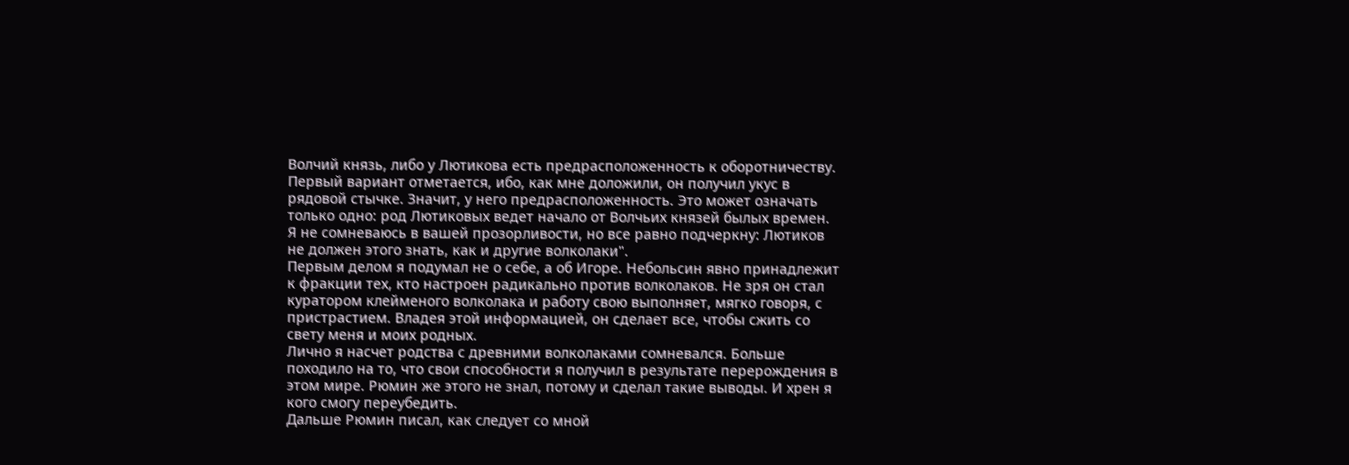Волчий князь, либо у Лютикова есть предрасположенность к оборотничеству.
Первый вариант отметается, ибо, как мне доложили, он получил укус в рядовой стычке. Значит, у него предрасположенность. Это может означать только одно: род Лютиковых ведет начало от Волчьих князей былых времен.
Я не сомневаюсь в вашей прозорливости, но все равно подчеркну: Лютиков не должен этого знать, как и другие волколаки".
Первым делом я подумал не о себе, а об Игоре. Небольсин явно принадлежит к фракции тех, кто настроен радикально против волколаков. Не зря он стал куратором клейменого волколака и работу свою выполняет, мягко говоря, с пристрастием. Владея этой информацией, он сделает все, чтобы сжить со свету меня и моих родных.
Лично я насчет родства с древними волколаками сомневался. Больше походило на то, что свои способности я получил в результате перерождения в этом мире. Рюмин же этого не знал, потому и сделал такие выводы. И хрен я кого смогу переубедить.
Дальше Рюмин писал, как следует со мной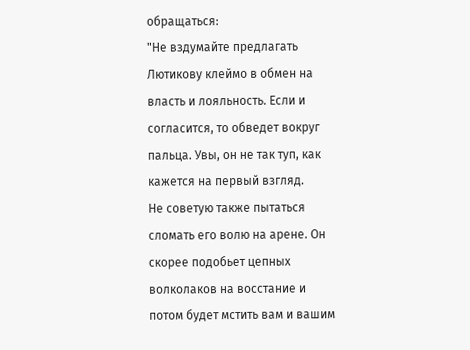обращаться:
"Не вздумайте предлагать Лютикову клеймо в обмен на власть и лояльность. Если и согласится, то обведет вокруг пальца. Увы, он не так туп, как кажется на первый взгляд.
Не советую также пытаться сломать его волю на арене. Он скорее подобьет цепных волколаков на восстание и потом будет мстить вам и вашим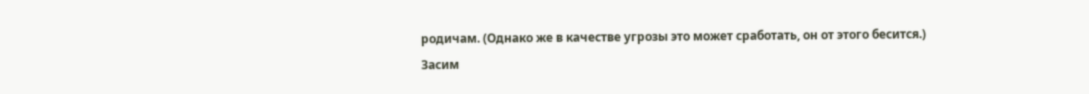родичам. (Однако же в качестве угрозы это может сработать, он от этого бесится.)
Засим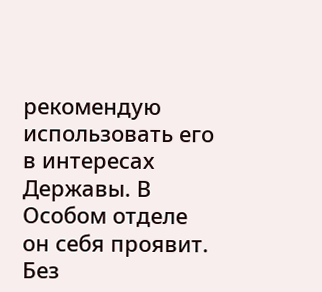рекомендую использовать его в интересах Державы. В Особом отделе он себя проявит. Без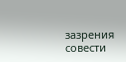зазрения совести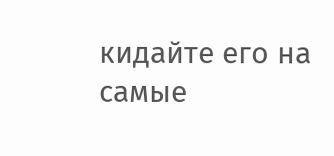кидайте его на самые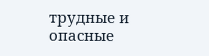трудные и опасные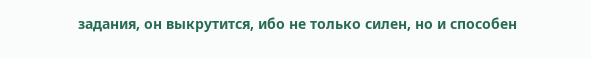задания, он выкрутится, ибо не только силен, но и способен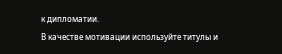к дипломатии.
В качестве мотивации используйте титулы и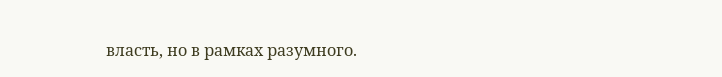власть, но в рамках разумного.